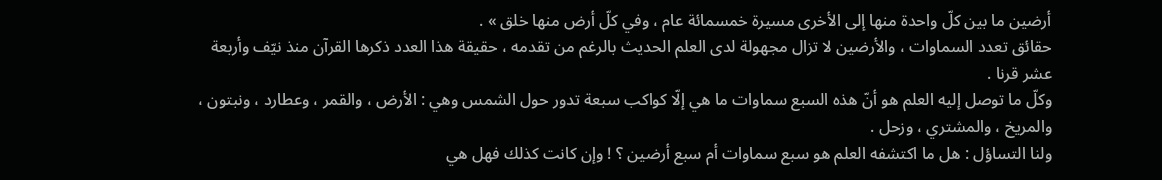أرضين ما بين كلّ واحدة منها إلى الأخرى مسيرة خمسمائة عام ، وفي كلّ أرض منها خلق » .
حقائق تعدد السماوات ، والأرضين لا تزال مجهولة لدى العلم الحديث بالرغم من تقدمه ، حقيقة هذا العدد ذكرها القرآن منذ نيّف وأربعة عشر قرنا .
وكلّ ما توصل إليه العلم هو أنّ هذه السبع سماوات ما هي إلّا كواكب سبعة تدور حول الشمس وهي : الأرض ، والقمر ، وعطارد ، ونبتون ، والمريخ ، والمشتري ، وزحل .
ولنا التساؤل : هل ما اكتشفه العلم هو سبع سماوات أم سبع أرضين ؟ ! وإن كانت كذلك فهل هي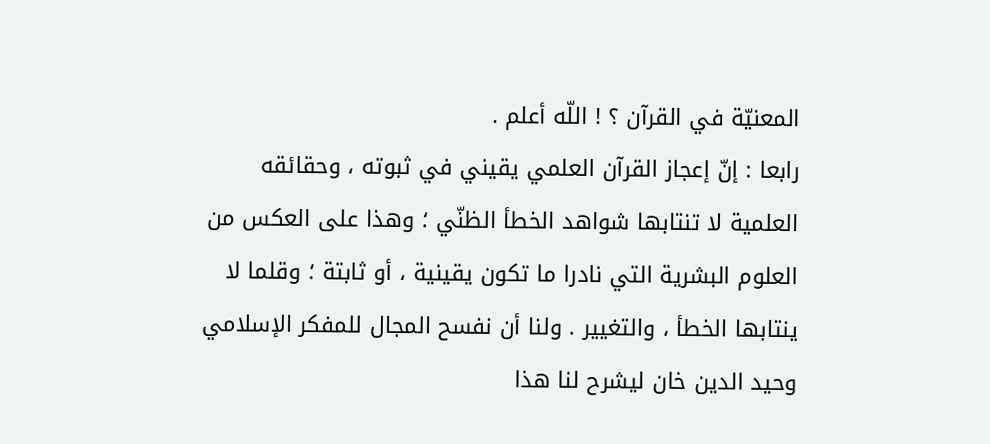المعنيّة في القرآن ؟ ! اللّه أعلم .
رابعا : إنّ إعجاز القرآن العلمي يقيني في ثبوته ، وحقائقه العلمية لا تنتابها شواهد الخطأ الظنّي ؛ وهذا على العكس من العلوم البشرية التي نادرا ما تكون يقينية ، أو ثابتة ؛ وقلما لا ينتابها الخطأ ، والتغيير . ولنا أن نفسح المجال للمفكر الإسلامي وحيد الدين خان ليشرح لنا هذا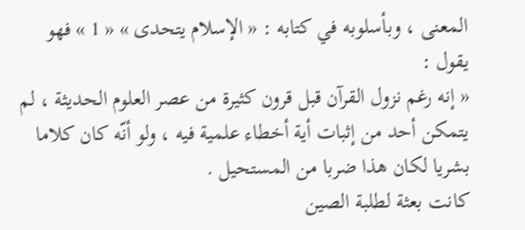المعنى ، وبأسلوبه في كتابه : « الإسلام يتحدى » « 1 » فهو يقول :
« إنه رغم نزول القرآن قبل قرون كثيرة من عصر العلوم الحديثة ، لم يتمكن أحد من إثبات أية أخطاء علمية فيه ، ولو أنّه كان كلاما بشريا لكان هذا ضربا من المستحيل .
كانت بعثة لطلبة الصين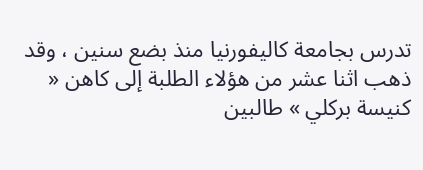تدرس بجامعة كاليفورنيا منذ بضع سنين ، وقد ذهب اثنا عشر من هؤلاء الطلبة إلى كاهن « كنيسة بركلي » طالبين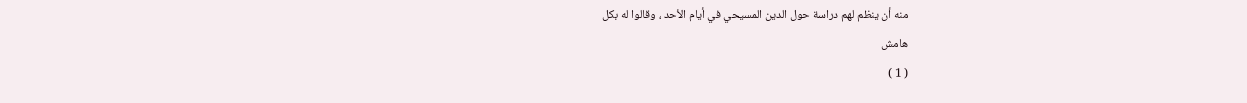منه أن ينظم لهم دراسة حول الدين المسيحي في أيام الأحد ، وقالوا له بكل
هامش
( 1 )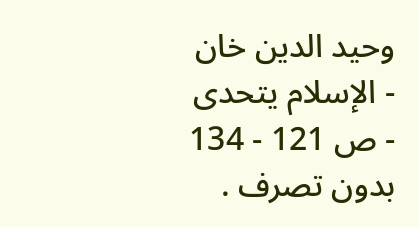وحيد الدين خان - الإسلام يتحدى - ص 121 - 134 بدون تصرف .